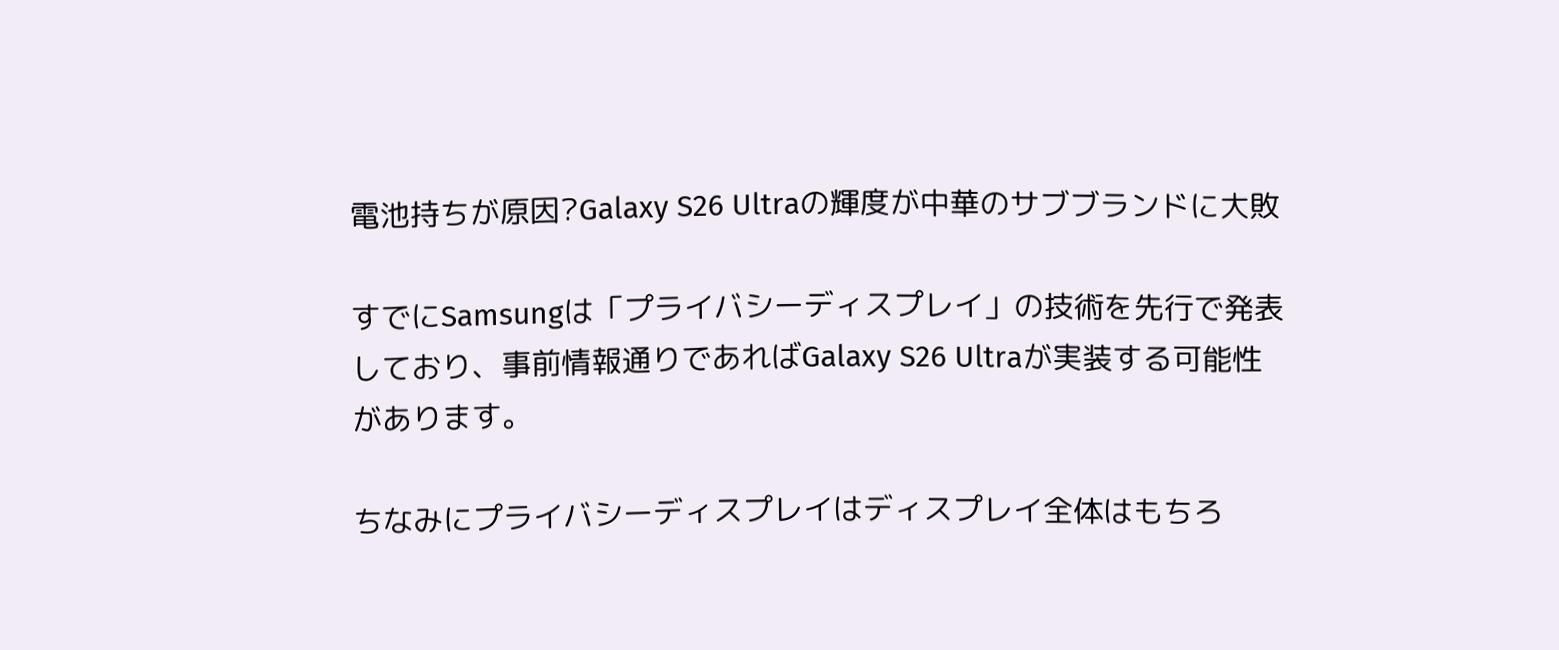電池持ちが原因?Galaxy S26 Ultraの輝度が中華のサブブランドに大敗

すでにSamsungは「プライバシーディスプレイ」の技術を先行で発表しており、事前情報通りであればGalaxy S26 Ultraが実装する可能性があります。

ちなみにプライバシーディスプレイはディスプレイ全体はもちろ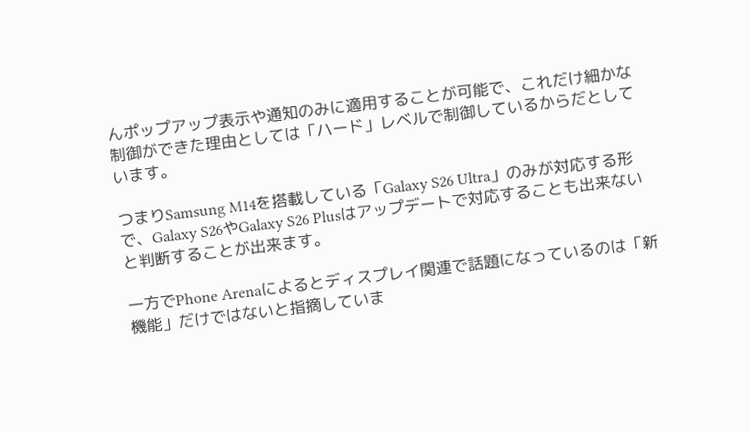んポップアップ表示や通知のみに適用することが可能で、これだけ細かな制御ができた理由としては「ハード」レベルで制御しているからだとしています。

つまりSamsung M14を搭載している「Galaxy S26 Ultra」のみが対応する形で、Galaxy S26やGalaxy S26 Plusはアップデートで対応することも出来ないと判断することが出来ます。

一方でPhone Arenaによるとディスプレイ関連で話題になっているのは「新機能」だけではないと指摘していま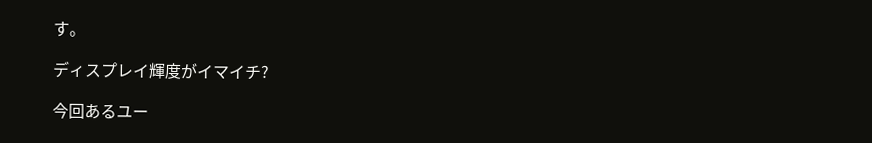す。

ディスプレイ輝度がイマイチ?

今回あるユー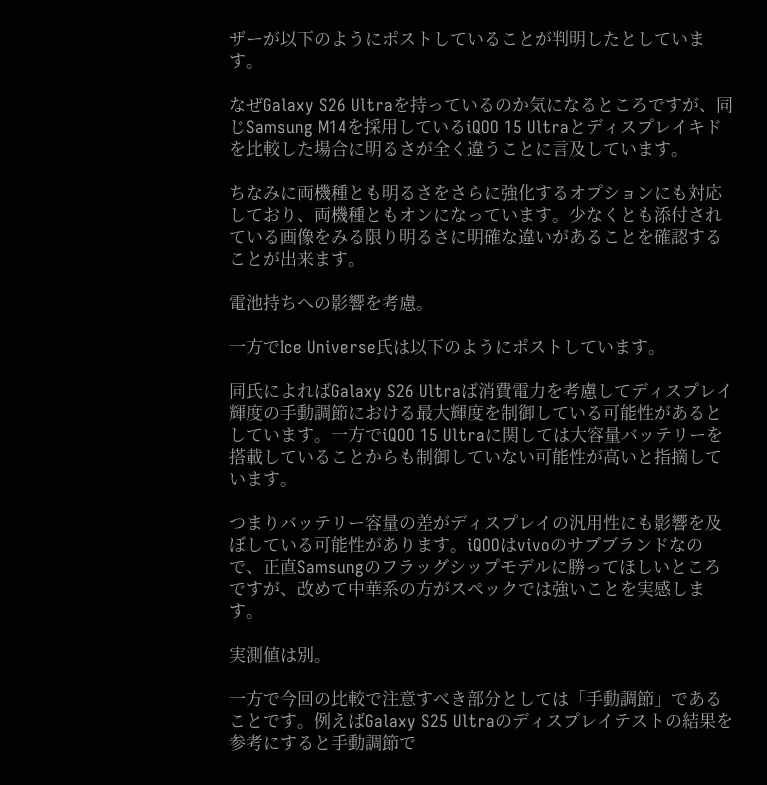ザーが以下のようにポストしていることが判明したとしています。

なぜGalaxy S26 Ultraを持っているのか気になるところですが、同じSamsung M14を採用しているiQOO 15 Ultraとディスプレイキドを比較した場合に明るさが全く違うことに言及しています。

ちなみに両機種とも明るさをさらに強化するオプションにも対応しており、両機種ともオンになっています。少なくとも添付されている画像をみる限り明るさに明確な違いがあることを確認することが出来ます。

電池持ちへの影響を考慮。

一方でIce Universe氏は以下のようにポストしています。

同氏によればGalaxy S26 Ultraば消費電力を考慮してディスプレイ輝度の手動調節における最大輝度を制御している可能性があるとしています。一方でiQOO 15 Ultraに関しては大容量バッテリーを搭載していることからも制御していない可能性が高いと指摘しています。

つまりバッテリー容量の差がディスプレイの汎用性にも影響を及ぼしている可能性があります。iQOOはvivoのサブブランドなので、正直Samsungのフラッグシップモデルに勝ってほしいところですが、改めて中華系の方がスペックでは強いことを実感します。

実測値は別。

一方で今回の比較で注意すべき部分としては「手動調節」であることです。例えばGalaxy S25 Ultraのディスプレイテストの結果を参考にすると手動調節で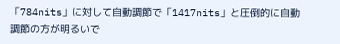「784nits」に対して自動調節で「1417nits」と圧倒的に自動調節の方が明るいで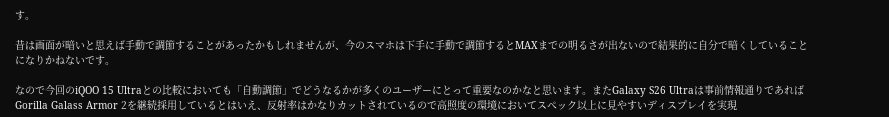す。

昔は画面が暗いと思えば手動で調節することがあったかもしれませんが、今のスマホは下手に手動で調節するとMAXまでの明るさが出ないので結果的に自分で暗くしていることになりかねないです。

なので今回のiQOO 15 Ultraとの比較においても「自動調節」でどうなるかが多くのユーザーにとって重要なのかなと思います。またGalaxy S26 Ultraは事前情報通りであればGorilla Galass Armor 2を継続採用しているとはいえ、反射率はかなりカットされているので高照度の環境においてスペック以上に見やすいディスプレイを実現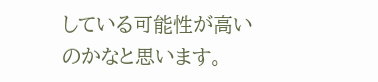している可能性が高いのかなと思います。